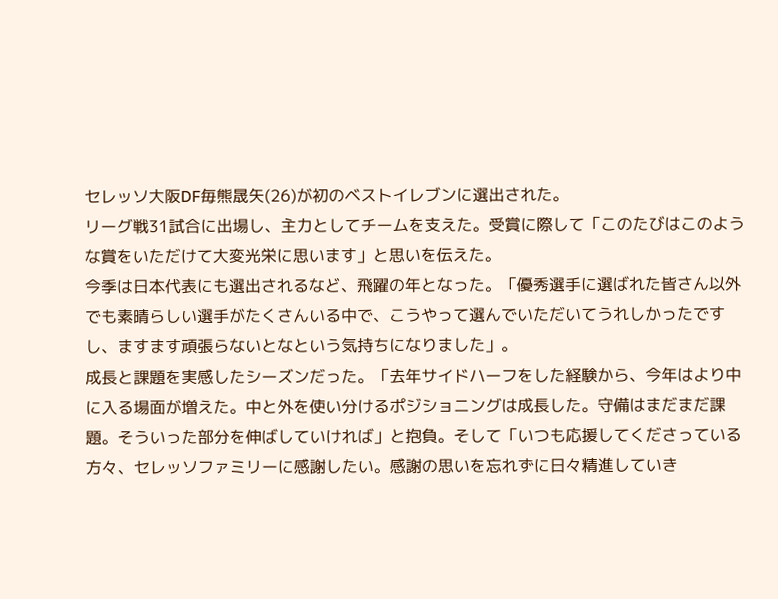セレッソ大阪DF毎熊晟矢(26)が初のベストイレブンに選出された。
リーグ戦31試合に出場し、主力としてチームを支えた。受賞に際して「このたびはこのような賞をいただけて大変光栄に思います」と思いを伝えた。
今季は日本代表にも選出されるなど、飛躍の年となった。「優秀選手に選ばれた皆さん以外でも素晴らしい選手がたくさんいる中で、こうやって選んでいただいてうれしかったですし、ますます頑張らないとなという気持ちになりました」。
成長と課題を実感したシーズンだった。「去年サイドハーフをした経験から、今年はより中に入る場面が増えた。中と外を使い分けるポジショニングは成長した。守備はまだまだ課題。そういった部分を伸ばしていければ」と抱負。そして「いつも応援してくださっている方々、セレッソファミリーに感謝したい。感謝の思いを忘れずに日々精進していき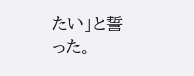たい」と誓った。